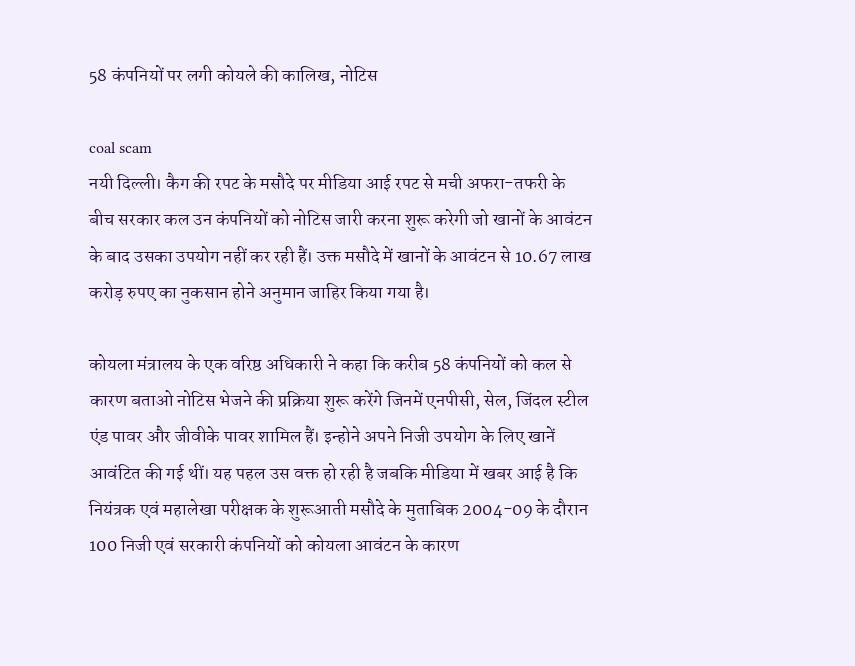58 कंपनियों पर लगी कोयले की कालिख, नोटिस

coal scam
नयी दिल्ली। कैग की रपट के मसौदे पर मीडिया आई रपट से मची अफरा-तफरी के बीच सरकार कल उन कंपनियों को नोटिस जारी करना शुरू करेगी जो खानों के आवंटन के बाद उसका उपयोग नहीं कर रही हैं। उक्त मसौदे में खानों के आवंटन से 10.67 लाख करोड़ रुपए का नुकसान होने अनुमान जाहिर किया गया है।

कोयला मंत्रालय के एक वरिष्ठ अधिकारी ने कहा कि करीब 58 कंपनियों को कल से कारण बताओ नोटिस भेजने की प्रक्रिया शुरू करेंगे जिनमें एनपीसी, सेल, जिंदल स्टील एंड पावर और जीवीके पावर शामिल हैं। इन्होने अपने निजी उपयोग के लिए खानें आवंटित की गई थीं। यह पहल उस वक्त हो रही है जबकि मीडिया में खबर आई है कि नियंत्रक एवं महालेखा परीक्षक के शुरूआती मसौदे के मुताबिक 2004-09 के दौरान 100 निजी एवं सरकारी कंपनियों को कोयला आवंटन के कारण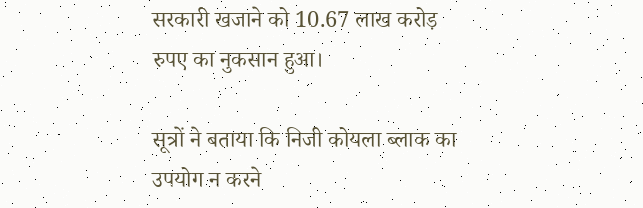सरकारी खजाने को 10.67 लाख करोड़ रुपए का नुकसान हुआ।

सूत्रों ने बताया कि निजी कोयला ब्लाक का उपयोग न करने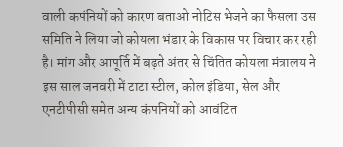वाली कपंनियों को कारण बताओ नोटिस भेजने का फैसला उस समिति ने लिया जो कोयला भंडार के विकास पर विचार कर रही है। मांग और आपूर्ति में बढ़ते अंतर से चिंतित कोयला मंत्रालय ने इस साल जनवरी में टाटा स्टील, कोल इंडिया, सेल और एनटीपीसी समेत अन्य कंपनियों को आवंटित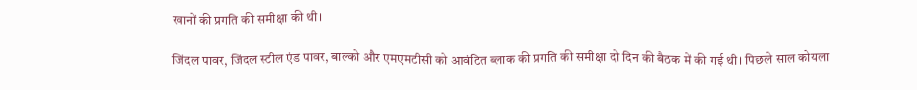खानों की प्रगति की समीक्षा की थी।

जिंदल पावर, जिंदल स्टील एंड पावर, बाल्को और एमएमटीसी को आवंटित ब्लाक की प्रगति की समीक्षा दो दिन की बैठक में की गई थी। पिछले साल कोयला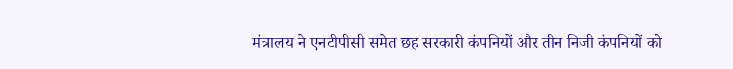मंत्रालय ने एनटीपीसी समेत छह सरकारी कंपनियों और तीन निजी कंपनियों को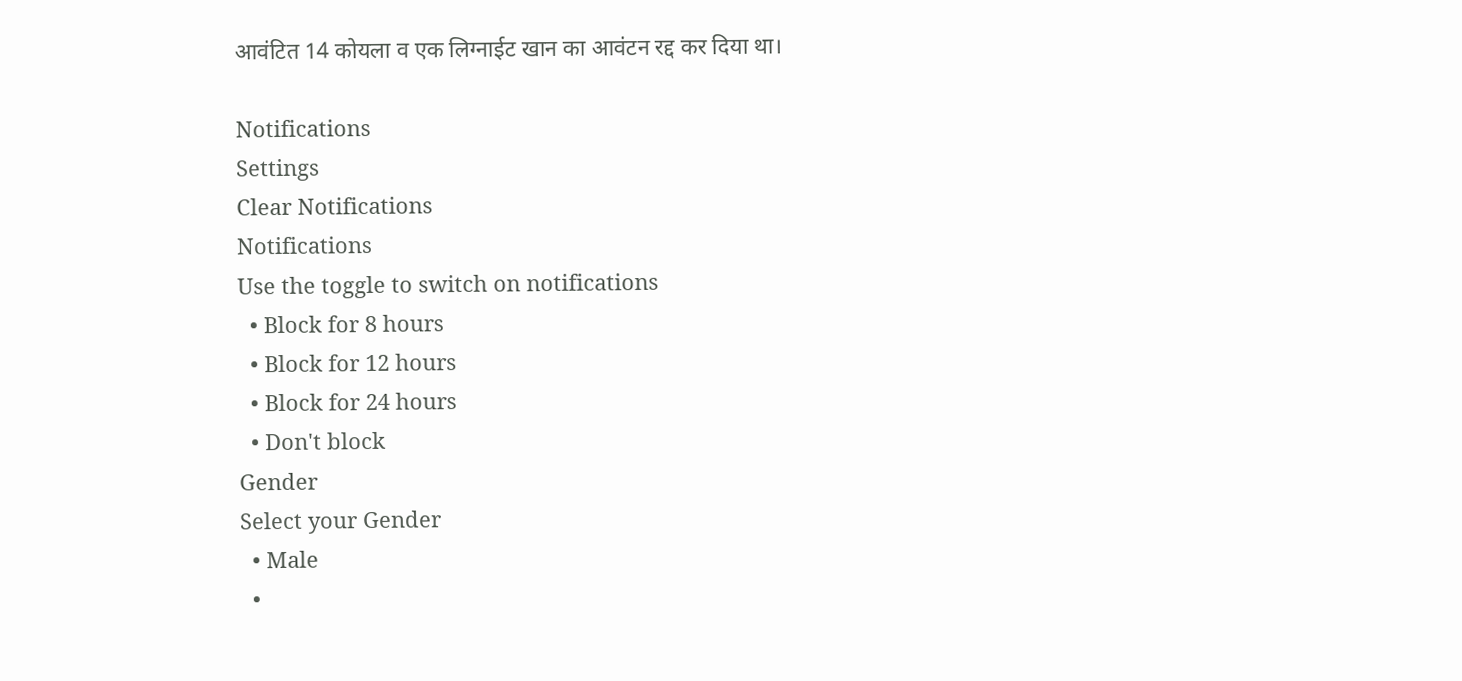आवंटित 14 कोयला व एक लिग्नाईट खान का आवंटन रद्द कर दिया था।

Notifications
Settings
Clear Notifications
Notifications
Use the toggle to switch on notifications
  • Block for 8 hours
  • Block for 12 hours
  • Block for 24 hours
  • Don't block
Gender
Select your Gender
  • Male
  •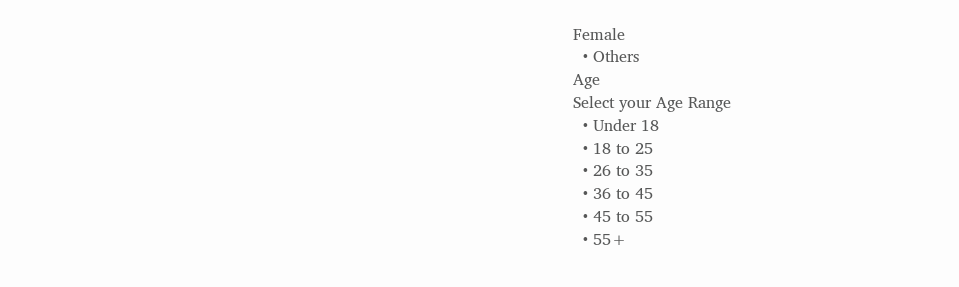Female
  • Others
Age
Select your Age Range
  • Under 18
  • 18 to 25
  • 26 to 35
  • 36 to 45
  • 45 to 55
  • 55+